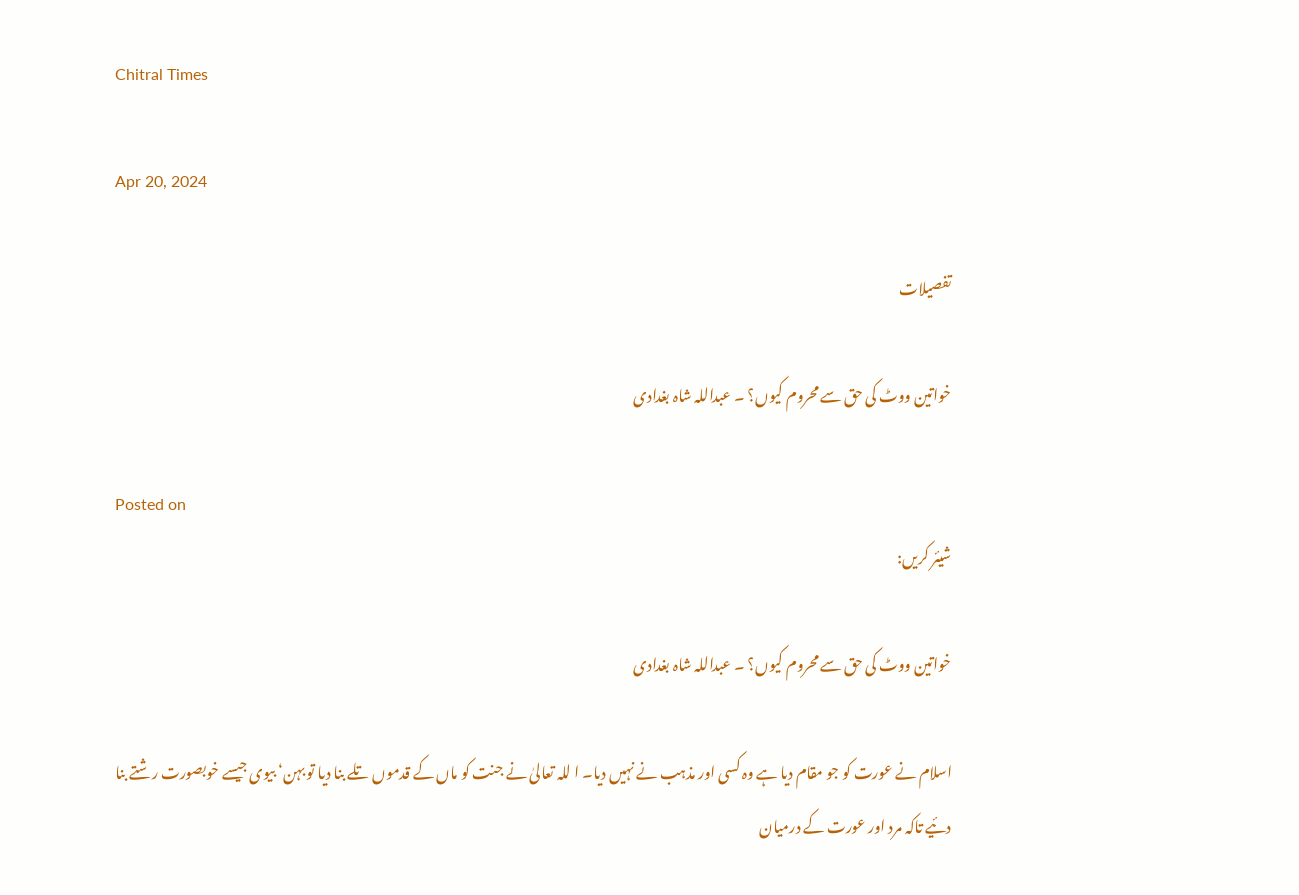Chitral Times

Apr 20, 2024

تفصيلات

خواتین ووٹ کی حق سے محروم کیوں؟ ۔ عبداللہ شاہ بغدادی

Posted on
شیئر کریں:

خواتین ووٹ کی حق سے محروم کیوں؟ ۔ عبداللہ شاہ بغدادی

اسلام نے عورت کو جو مقام دیا ہے وہ کسی اور مذہب نے نہیں دیا۔ ا للہ تعالیٰ نے جنت کو ماں کے قدموں تلے بنا دیا تو بہن‘ بیوی جیسے خوبصورت رشتے بنا دئیے تاکہ مرد اور عورت کے درمیان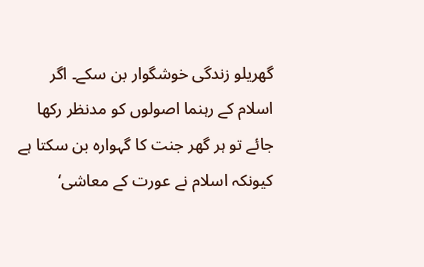گھریلو زندگی خوشگوار بن سکے۔ اگر اسلام کے رہنما اصولوں کو مدنظر رکھا جائے تو ہر گھر جنت کا گہوارہ بن سکتا ہے کیونکہ اسلام نے عورت کے معاشی‘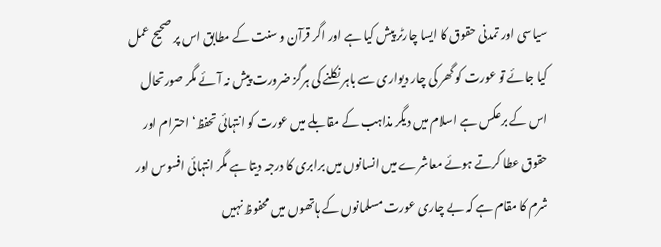سیاسی اور تمدنی حقوق کا ایسا چارٹر پیش کیا ہے اور اگر قرآن و سنت کے مطابق اس پر صحیح عمل کیا جائے تو عورت کو گھر کی چار دیواری سے باہر نکلنے کی ہرگز ضرورت پیش نہ آئے مگر صورتحال اس کے برعکس ہے اسلام میں دیگر مذاہب کے مقابلے میں عورت کو انتہائی تحفظ‘ احترام اور حقوق عطا کرتے ہوئے معاشرے میں انسانوں میں برابری کا درجہ دیتا ہے مگر انتہائی افسوس اور شرم کا مقام ہے کہ بے چاری عورت مسلمانوں کے ہاتھوں میں محفوظ نہیں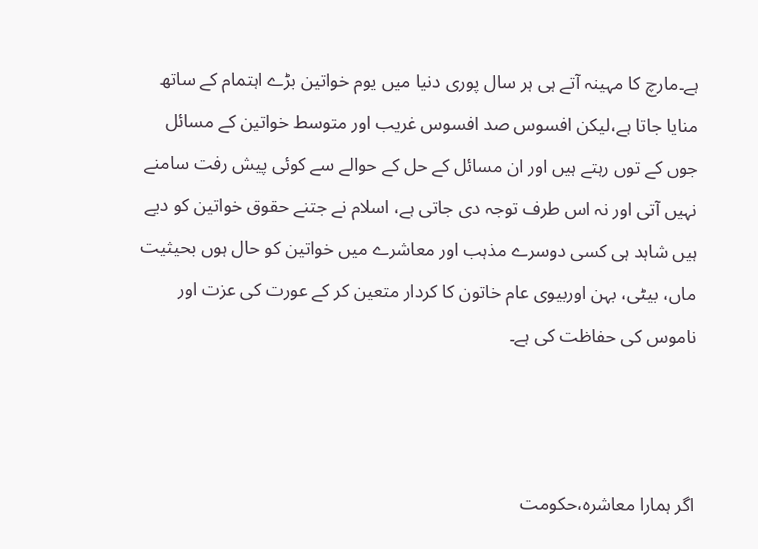ہے۔مارچ کا مہینہ آتے ہی ہر سال پوری دنیا میں یوم خواتین بڑے اہتمام کے ساتھ منایا جاتا ہے،لیکن افسوس صد افسوس غریب اور متوسط خواتین کے مسائل جوں کے توں رہتے ہیں اور ان مسائل کے حل کے حوالے سے کوئی پیش رفت سامنے نہیں آتی اور نہ اس طرف توجہ دی جاتی ہے، اسلام نے جتنے حقوق خواتین کو دیے ہیں شاہد ہی کسی دوسرے مذہب اور معاشرے میں خواتین کو حال ہوں بحیثیت ماں، بیٹی، بہن اوربیوی عام خاتون کا کردار متعین کر کے عورت کی عزت اور ناموس کی حفاظت کی ہے۔



اگر ہمارا معاشرہ،حکومت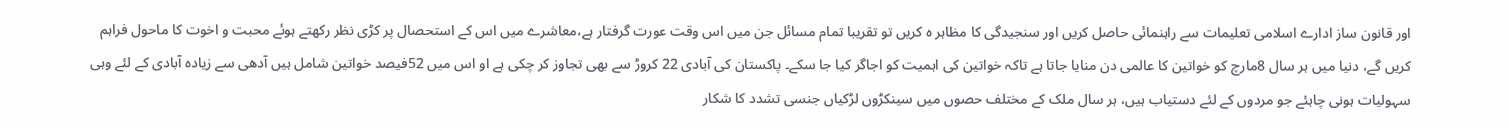اور قانون ساز ادارے اسلامی تعلیمات سے راہنمائی حاصل کریں اور سنجیدگی کا مظاہر ہ کریں تو تقریبا تمام مسائل جن میں اس وقت عورت گرفتار ہے،معاشرے میں اس کے استحصال پر کڑی نظر رکھتے ہوئے محبت و اخوت کا ماحول فراہم کریں گے، دنیا میں ہر سال 8مارچ کو خواتین کا عالمی دن منایا جاتا ہے تاکہ خواتین کی اہمیت کو اجاگر کیا جا سکے۔ پاکستان کی آبادی 22 کروڑ سے بھی تجاوز کر چکی ہے او اس میں 52فیصد خواتین شامل ہیں آدھی سے زیادہ آبادی کے لئے وہی سہولیات ہونی چاہئے جو مردوں کے لئے دستیاب ہیں، ہر سال ملک کے مختلف حصوں میں سینکڑوں لڑکیاں جنسی تشدد کا شکار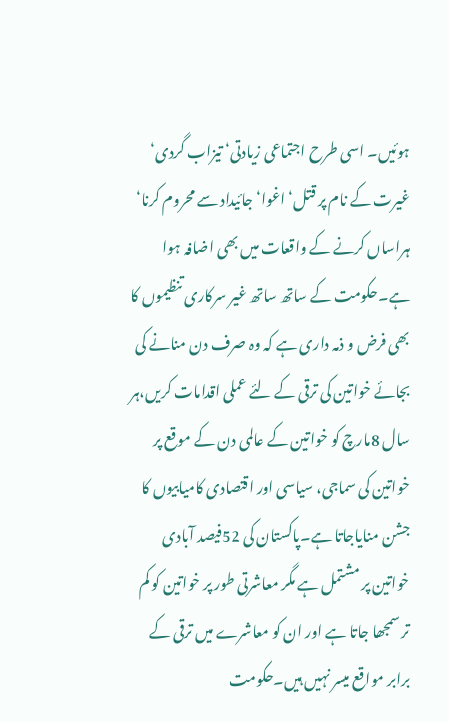ہوئیں۔ اسی طرح اجتماعی زیادتی‘ تیزاب گردی‘ غیرت کے نام پر قتل‘ اغوا‘ جائیداد سے محروم کرنا‘ ہراساں کرنے کے واقعات میں بھی اضافہ ہوا ہے۔حکومت کے ساتھ ساتھ غیر سرکاری تنظیموں کا بھی فرض و ذمہ داری ہے کہ وہ صرف دن منانے کی بجائے خواتین کی ترقی کے لئے عملی اقدامات کریں،ہر سال 8مارچ کو خواتین کے عالمی دن کے موقع پر خواتین کی سماجی، سیاسی اور اقتصادی کامیابیوں کا جشن منایاجاتا ہے۔پاکستان کی 52فیصد آبادی خواتین پر مشتمل ہے مگر معاشرتی طور پر خواتین کو کم تر سمجھا جاتا ہے اور ان کو معاشرے میں ترقی کے برابر مواقع میسر نہیں ہیں۔حکومت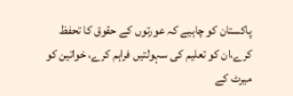پاکستان کو چاہیے کہ عورتوں کے حقوق کا تحفظ کرے،ان کو تعلیم کی سہولتیں فراہم کرے، خواتین کو میرٹ کے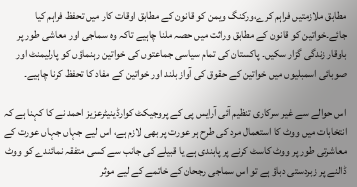مطابق ملازمتیں فراہم کرے،ورکنگ ویمن کو قانون کے مطابق اوقات کار میں تحفظ فراہم کیا جائے۔خواتین کو قانون کے مطابق وراثت میں حصہ ملنا چاہیے تاکہ وہ سماجی اور معاشی طور پر باوقار زندگی گزار سکیں۔ پاکستان کی تمام سیاسی جماعتوں کی خواتین رہنماؤں کو پارلیمنٹ اور صوبائی اسمبلیوں میں خواتین کے حقوق کی آواز بلند اور خواتین کے مفاد کا تحفظ کرنا چاہیے۔

اس حوالے سے غیر سرکاری تنظیم آئی آرایس پی کے پروجیکٹ کوارڈینیٹرعزیز احمد نے کا کہنا ہے کہ انتخابات میں ووٹ کا استعمال مرد کی طرح ہر عورت پر بھی لازم ہے، اس لیے جہاں جہاں عورت کے معاشرتی طور پر ووٹ کاسٹ کرنے پر پابندی ہے یا قبیلے کی جانب سے کسی متفقہ نمائندے کو ووٹ ڈالنے پر زبردستی دباؤ ہے تو اس سماجی رجحان کے خاتمے کے لیے موثر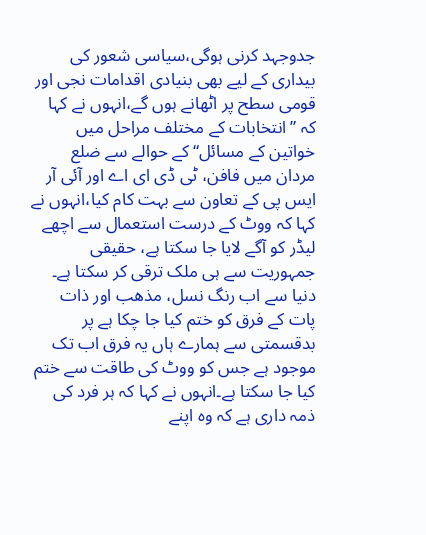جدوجہد کرنی ہوگی،سیاسی شعور کی بیداری کے لیے بھی بنیادی اقدامات نجی اور قومی سطح پر اٹھانے ہوں گے،انہوں نے کہا کہ ”انتخابات کے مختلف مراحل میں خواتین کے مسائل“ کے حوالے سے ضلع مردان میں فافن، ٹی ڈی ای اے اور آئی آر ایس پی کے تعاون سے بہت کام کیا،انہوں نے کہا کہ ووٹ کے درست استعمال سے اچھے لیڈر کو آگے لایا جا سکتا ہے، حقیقی جمہوریت سے ہی ملک ترقی کر سکتا ہے۔ دنیا سے اب رنگ نسل، مذھب اور ذات پات کے فرق کو ختم کیا جا چکا ہے پر بدقسمتی سے ہمارے ہاں یہ فرق اب تک موجود ہے جس کو ووٹ کی طاقت سے ختم کیا جا سکتا ہے۔انہوں نے کہا کہ ہر فرد کی ذمہ داری ہے کہ وہ اپنے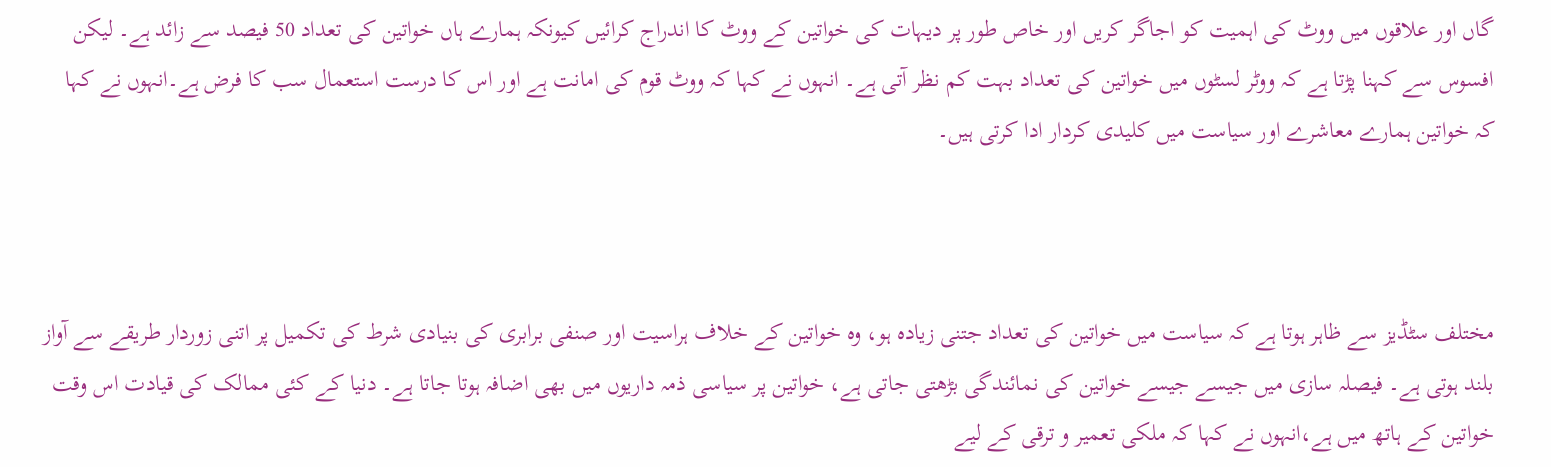گاں اور علاقوں میں ووٹ کی اہمیت کو اجاگر کریں اور خاص طور پر دیہات کی خواتین کے ووٹ کا اندراج کرائیں کیونکہ ہمارے ہاں خواتین کی تعداد 50 فیصد سے زائد ہے۔ لیکن افسوس سے کہنا پڑتا ہے کہ ووٹر لسٹوں میں خواتین کی تعداد بہت کم نظر آتی ہے۔ انہوں نے کہا کہ ووٹ قوم کی امانت ہے اور اس کا درست استعمال سب کا فرض ہے۔انہوں نے کہا کہ خواتین ہمارے معاشرے اور سیاست میں کلیدی کردار ادا کرتی ہیں۔



مختلف سٹڈیز سے ظاہر ہوتا ہے کہ سیاست میں خواتین کی تعداد جتنی زیادہ ہو، وہ خواتین کے خلاف ہراسیت اور صنفی برابری کی بنیادی شرط کی تکمیل پر اتنی زوردار طریقے سے آواز بلند ہوتی ہے۔ فیصلہ سازی میں جیسے جیسے خواتین کی نمائندگی بڑھتی جاتی ہے، خواتین پر سیاسی ذمہ داریوں میں بھی اضافہ ہوتا جاتا ہے۔ دنیا کے کئی ممالک کی قیادت اس وقت خواتین کے ہاتھ میں ہے،انہوں نے کہا کہ ملکی تعمیر و ترقی کے لیے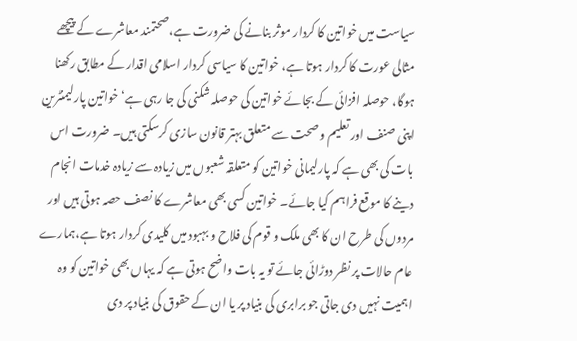سیاست میں خواتین کا کردار موثر بنانے کی ضرورت ہے،صحتمند معاشرے کے پیچھے مثالی عورت کا کردار ہوتا ہے، خواتین کا سیاسی کردار اسلامی اقدار کے مطابق رکھنا ہوگا، حوصلہ افزائی کے بجائے خواتین کی حوصلہ شکنی کی جا رہی ہے‘ خواتین پارلیمنٹرین اپنی صنف اور تعلیم و صحت سے متعلق بہتر قانون سازی کرسکتی ہیں۔ ضرورت اس بات کی بھی ہے کہ پارلیمانی خواتین کو متعلقہ شعبوں میں زیادہ سے زیادہ خدمات انجام دینے کا موقع فراہم کیا جائے۔ خواتین کسی بھی معاشرے کا نصف حصہ ہوتی ہیں اور مردوں کی طرح ان کا بھی ملک و قوم کی فلاح و بہبود میں کلیدی کردار ہوتا ہے،ہمارے عام حالات پر نظر دوڑائی جائے تو یہ بات واضح ہوتی ہے کہ یہاں بھی خواتین کو وہ اہمیت نہیں دی جاتی جو برابری کی بنیاد پر یا ان کے حقوق کی بنیاد پر دی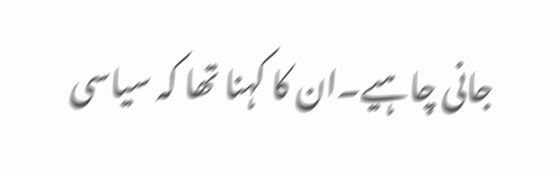جانی چاہیے۔ان کا کہنا تھا کہ سیاسی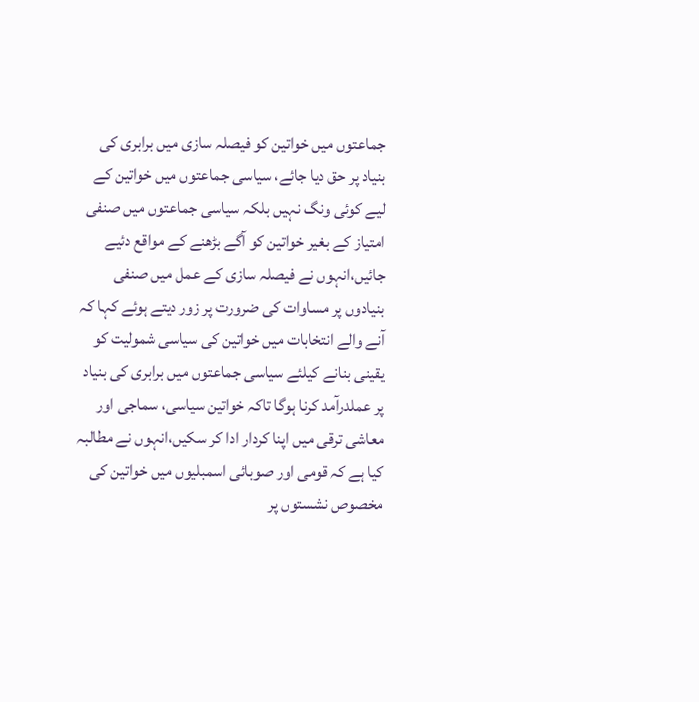جماعتوں میں خواتین کو فیصلہ سازی میں برابری کی بنیاد پر حق دیا جائے، سیاسی جماعتوں میں خواتین کے لیے کوئی ونگ نہیں بلکہ سیاسی جماعتوں میں صنفی امتیاز کے بغیر خواتین کو آگے بڑھنے کے مواقع دئیے جائیں،انہوں نے فیصلہ سازی کے عمل میں صنفی بنیادوں پر مساوات کی ضرورت پر زور دیتے ہوئے کہا کہ آنے والے انتخابات میں خواتین کی سیاسی شمولیت کو یقینی بنانے کیلئے سیاسی جماعتوں میں برابری کی بنیاد پر عملدرآمد کرنا ہوگا تاکہ خواتین سیاسی، سماجی اور معاشی ترقی میں اپنا کردار ادا کر سکیں،انہوں نے مطالبہ کیا ہے کہ قومی اور صوبائی اسمبلیوں میں خواتین کی مخصوص نشستوں پر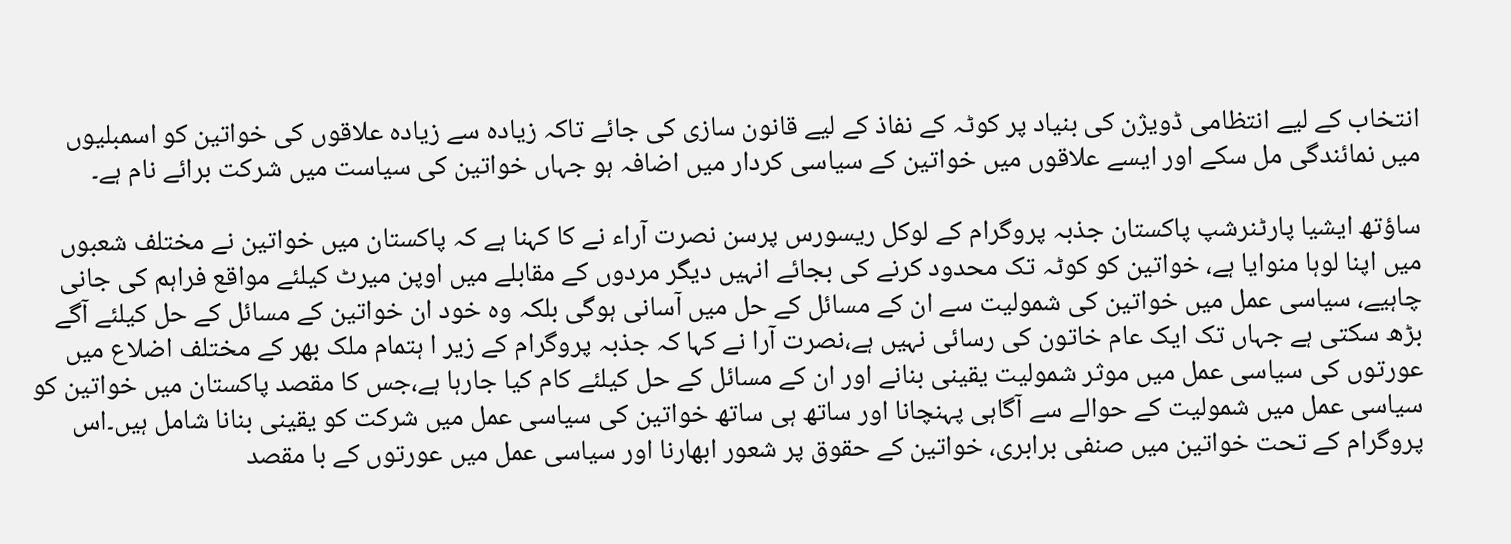انتخاب کے لیے انتظامی ڈویژن کی بنیاد پر کوٹہ کے نفاذ کے لیے قانون سازی کی جائے تاکہ زیادہ سے زیادہ علاقوں کی خواتین کو اسمبلیوں میں نمائندگی مل سکے اور ایسے علاقوں میں خواتین کے سیاسی کردار میں اضافہ ہو جہاں خواتین کی سیاست میں شرکت برائے نام ہے۔

ساؤتھ ایشیا پارٹنرشپ پاکستان جذبہ پروگرام کے لوکل ریسورس پرسن نصرت آراء نے کا کہنا ہے کہ پاکستان میں خواتین نے مختلف شعبوں میں اپنا لوہا منوایا ہے، خواتین کو کوٹہ تک محدود کرنے کی بجائے انہیں دیگر مردوں کے مقابلے میں اوپن میرٹ کیلئے مواقع فراہم کی جانی چاہیے، سیاسی عمل میں خواتین کی شمولیت سے ان کے مسائل کے حل میں آسانی ہوگی بلکہ وہ خود ان خواتین کے مسائل کے حل کیلئے آگے بڑھ سکتی ہے جہاں تک ایک عام خاتون کی رسائی نہیں ہے،نصرت آرا نے کہا کہ جذبہ پروگرام کے زیر ا ہتمام ملک بھر کے مختلف اضلاع میں عورتوں کی سیاسی عمل میں موثر شمولیت یقینی بنانے اور ان کے مسائل کے حل کیلئے کام کیا جارہا ہے،جس کا مقصد پاکستان میں خواتین کو سیاسی عمل میں شمولیت کے حوالے سے آگاہی پہنچانا اور ساتھ ہی ساتھ خواتین کی سیاسی عمل میں شرکت کو یقینی بنانا شامل ہیں۔اس پروگرام کے تحت خواتین میں صنفی برابری، خواتین کے حقوق پر شعور ابھارنا اور سیاسی عمل میں عورتوں کے با مقصد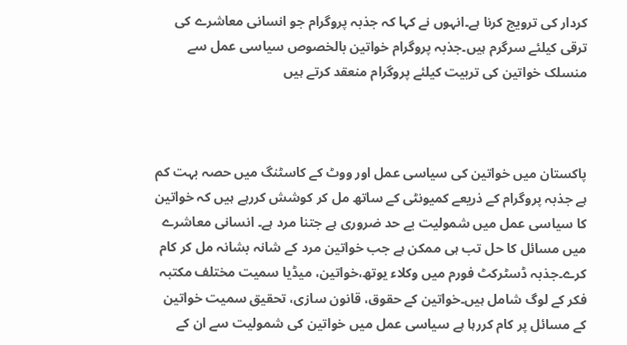کردار کی ترویج کرنا ہے۔انہوں نے کہا کہ جذبہ پروگرام جو انسانی معاشرے کی ترقی کیلئے سرگرم ہیں۔جذبہ پروگرام خواتین بالخصوص سیاسی عمل سے منسلک خواتین کی تربیت کیلئے پروگرام منعقد کرتے ہیں



پاکستان میں خواتین کی سیاسی عمل اور ووٹ کے کاسٹنگ میں حصہ بہت کم ہے جذبہ پروگرام کے ذریعے کمیونٹی کے ساتھ مل کر کوشش کررہے ہیں کہ خواتین کا سیاسی عمل میں شمولیت بے حد ضروری ہے جتنا مرد ہے۔ انسانی معاشرے میں مسائل کا حل تب ہی ممکن ہے جب خواتین مرد کے شانہ بشانہ مل کر کام کرے۔جذبہ ڈسٹرکٹ فورم میں وکلاء یوتھ،خواتین، میڈیا سمیت مختلف مکتبہ فکر کے لوگ شامل ہیں۔خواتین کے حقوق، قانون سازی، تحقیق سمیت خواتین کے مسائل پر کام کررہا ہے سیاسی عمل میں خواتین کی شمولیت سے ان کے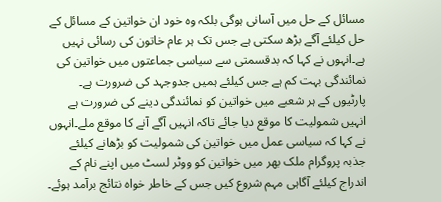مسائل کے حل میں آسانی ہوگی بلکہ وہ خود ان خواتین کے مسائل کے حل کیلئے آگے بڑھ سکتی ہے جس تک ہر عام خاتون کی رسائی نہیں ہے۔انہوں نے کہا کہ بدقسمتی سے سیاسی جماعتوں میں خواتین کی نمائندگی بہت کم ہے جس کیلئے ہمیں جدوجہد کی ضرورت ہے۔ پارٹیوں کے ہر شعبے میں خواتین کو نمائندگی دینے کی ضرورت ہے انہیں شمولیت کا موقع دیا جائے تاکہ انہیں آگے آنے کا موقع ملے۔انہوں نے کہا کہ سیاسی عمل میں خواتین کی شمولیت کو بڑھانے کیلئے جذبہ پروگرام ملک بھر میں خواتین کو ووٹر لسٹ میں اپنے نام کے اندراج کیلئے آگاہی مہم شروع کیں جس کے خاطر خواہ نتائج برآمد ہوئے۔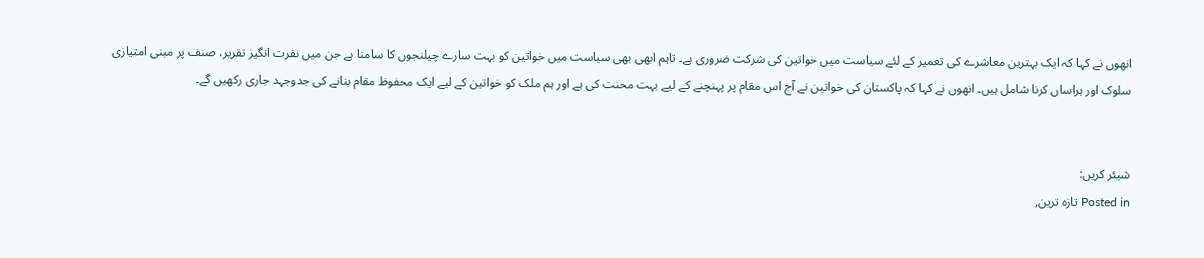انھوں نے کہا کہ ایک بہترین معاشرے کی تعمیر کے لئے سیاست میں خواتین کی شرکت ضروری ہے۔ تاہم ابھی بھی سیاست میں خواتین کو بہت سارے چیلنجوں کا سامنا ہے جن میں نفرت انگیز تقریر، صنف پر مبنی امتیازی سلوک اور ہراساں کرنا شامل ہیں۔ انھوں نے کہا کہ پاکستان کی خواتین نے آج اس مقام پر پہنچنے کے لیے بہت محنت کی ہے اور ہم ملک کو خواتین کے لیے ایک محفوظ مقام بنانے کی جدوجہد جاری رکھیں گے۔


شیئر کریں:
Posted in تازہ ترین,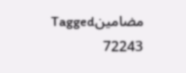مضامینTagged
72243